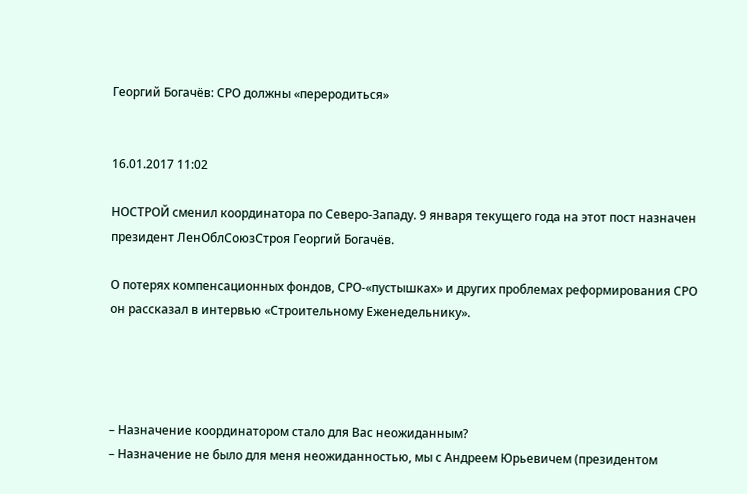Георгий Богачёв: СРО должны «переродиться»


16.01.2017 11:02

НОСТРОЙ сменил координатора по Северо-Западу. 9 января текущего года на этот пост назначен президент ЛенОблСоюзСтроя Георгий Богачёв.

О потерях компенсационных фондов, СРО-«пустышках» и других проблемах реформирования СРО он рассказал в интервью «Строительному Еженедельнику».




– Назначение координатором стало для Вас неожиданным?
– Назначение не было для меня неожиданностью, мы с Андреем Юрьевичем (президентом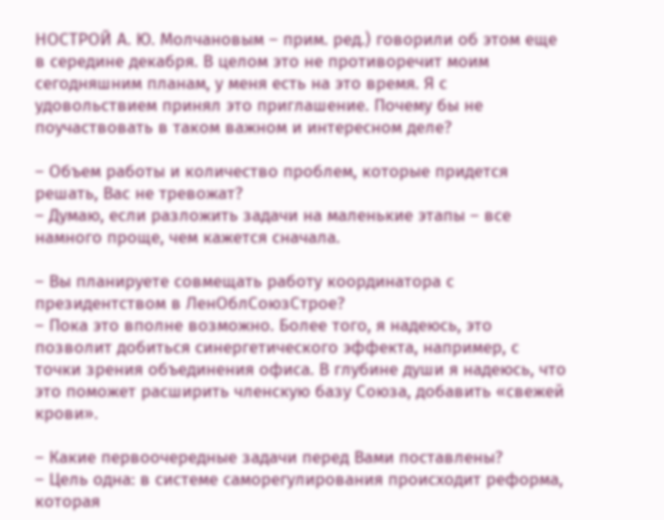НОСТРОЙ А. Ю. Молчановым – прим. ред.) говорили об этом еще в середине декабря. В целом это не противоречит моим сегодняшним планам, у меня есть на это время. Я с удовольствием принял это приглашение. Почему бы не поучаствовать в таком важном и интересном деле?

– Объем работы и количество проблем, которые придется решать, Вас не тревожат?
– Думаю, если разложить задачи на маленькие этапы – все намного проще, чем кажется сначала.

– Вы планируете совмещать работу координатора с президентством в ЛенОблСоюзСтрое?
– Пока это вполне возможно. Более того, я надеюсь, это позволит добиться синергетического эффекта, например, с точки зрения объединения офиса. В глубине души я надеюсь, что это поможет расширить членскую базу Союза, добавить «свежей крови».

– Какие первоочередные задачи перед Вами поставлены?
– Цель одна: в системе саморегулирования происходит реформа, которая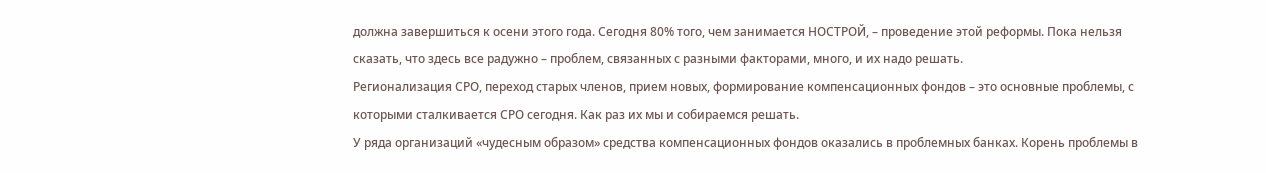должна завершиться к осени этого года. Сегодня 80% того, чем занимается НОСТРОЙ, – проведение этой реформы. Пока нельзя сказать, что здесь все радужно – проблем, связанных с разными факторами, много, и их надо решать.
Регионализация СРО, переход старых членов, прием новых, формирование компенсационных фондов – это основные проблемы, с которыми сталкивается СРО сегодня. Как раз их мы и собираемся решать.
У ряда организаций «чудесным образом» средства компенсационных фондов оказались в проблемных банках. Корень проблемы в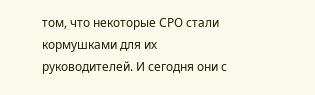том, что некоторые СРО стали кормушками для их руководителей. И сегодня они с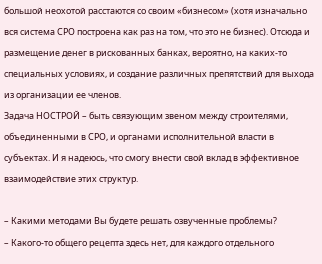большой неохотой расстаются со своим «бизнесом» (хотя изначально вся система СРО построена как раз на том, что это не бизнес). Отсюда и размещение денег в рискованных банках, вероятно, на каких-то специальных условиях, и создание различных препятствий для выхода из организации ее членов.
Задача НОСТРОЙ – быть связующим звеном между строителями, объединенными в СРО, и органами исполнительной власти в субъектах. И я надеюсь, что смогу внести свой вклад в эффективное взаимодействие этих структур.

– Какими методами Вы будете решать озвученные проблемы?
– Какого-то общего рецепта здесь нет, для каждого отдельного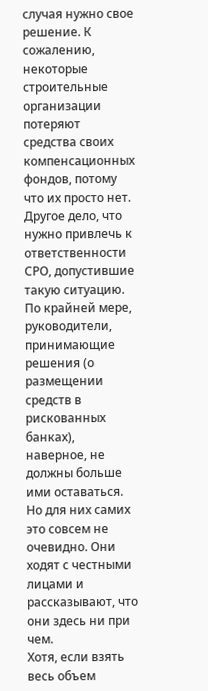случая нужно свое решение. К сожалению, некоторые строительные организации потеряют средства своих компенсационных фондов, потому что их просто нет. Другое дело, что нужно привлечь к ответственности СРО, допустившие такую ситуацию. По крайней мере, руководители, принимающие решения (о размещении средств в рискованных банках), наверное, не должны больше ими оставаться. Но для них самих это совсем не очевидно. Они ходят с честными лицами и рассказывают, что они здесь ни при чем.
Хотя, если взять весь объем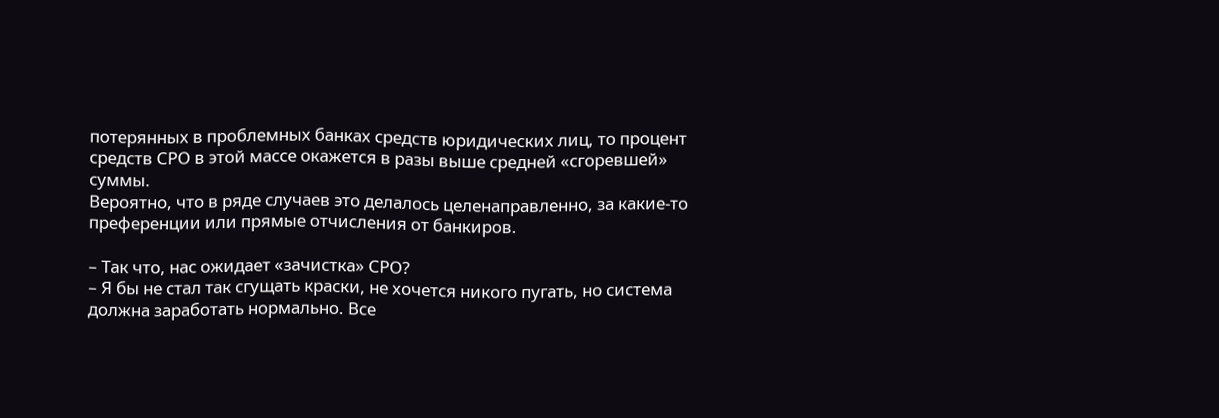потерянных в проблемных банках средств юридических лиц, то процент средств СРО в этой массе окажется в разы выше средней «сгоревшей» суммы.
Вероятно, что в ряде случаев это делалось целенаправленно, за какие-то преференции или прямые отчисления от банкиров.

– Так что, нас ожидает «зачистка» СРО?
– Я бы не стал так сгущать краски, не хочется никого пугать, но система должна заработать нормально. Все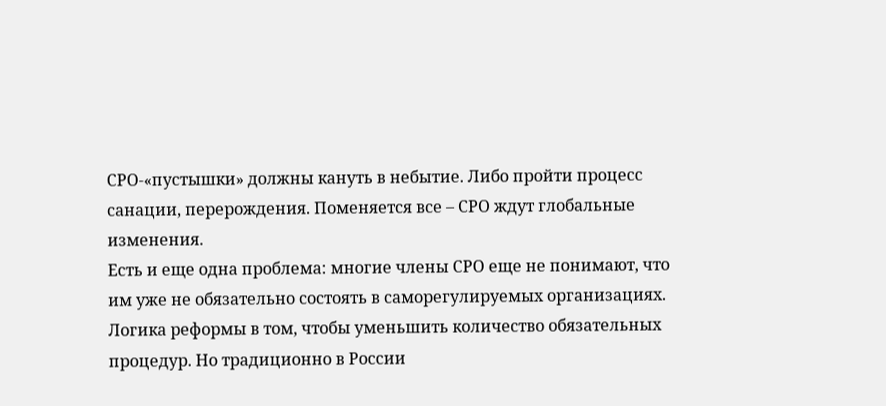СРО-«пустышки» должны кануть в небытие. Либо пройти процесс санации, перерождения. Поменяется все – СРО ждут глобальные изменения.
Есть и еще одна проблема: многие члены СРО еще не понимают, что им уже не обязательно состоять в саморегулируемых организациях. Логика реформы в том, чтобы уменьшить количество обязательных процедур. Но традиционно в России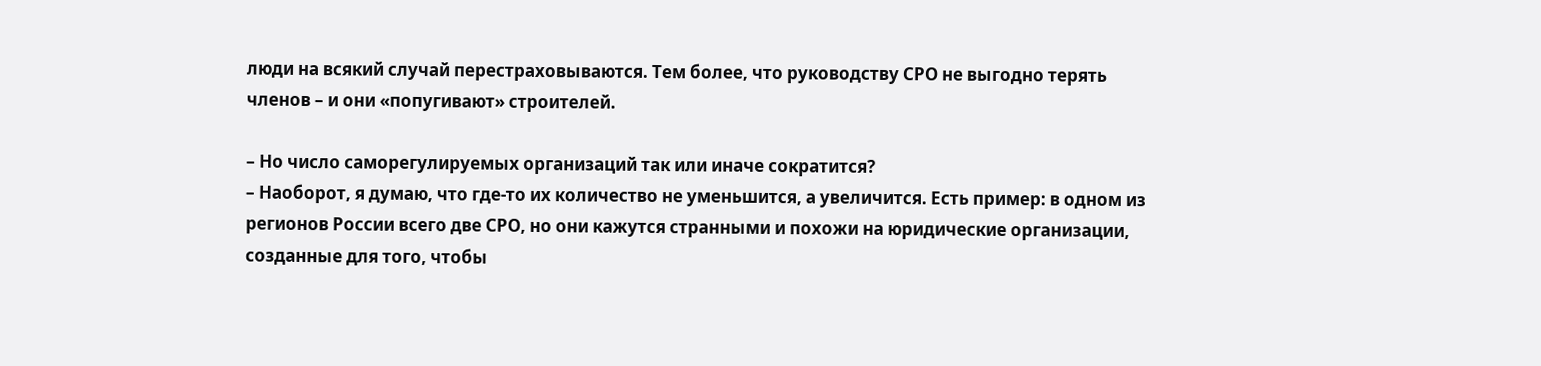люди на всякий случай перестраховываются. Тем более, что руководству СРО не выгодно терять членов – и они «попугивают» строителей.

– Но число саморегулируемых организаций так или иначе сократится?
– Наоборот, я думаю, что где-то их количество не уменьшится, а увеличится. Есть пример: в одном из регионов России всего две СРО, но они кажутся странными и похожи на юридические организации, созданные для того, чтобы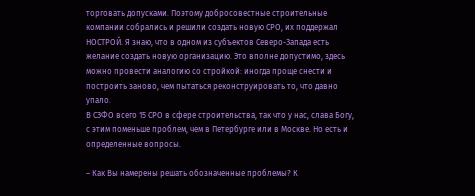торговать допусками. Поэтому добросовестные строительные компании собрались и решили создать новую СРО, их поддержал НОСТРОЙ. Я знаю, что в одном из субъектов Северо-Запада есть желание создать новую организацию. Это вполне допустимо, здесь можно провести аналогию со стройкой: иногда проще снести и построить заново, чем пытаться реконструировать то, что давно упало.
В СЗФО всего 15 СРО в сфере строительства, так что у нас, слава Богу, с этим поменьше проблем, чем в Петербурге или в Москве. Но есть и определенные вопросы.

– Как Вы намерены решать обозначенные проблемы? К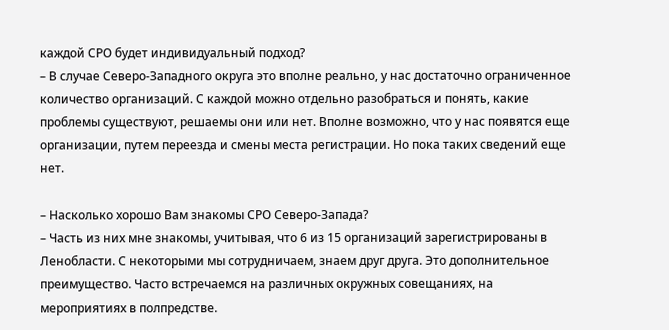каждой СРО будет индивидуальный подход?
– В случае Северо-Западного округа это вполне реально, у нас достаточно ограниченное количество организаций. С каждой можно отдельно разобраться и понять, какие проблемы существуют, решаемы они или нет. Вполне возможно, что у нас появятся еще организации, путем переезда и смены места регистрации. Но пока таких сведений еще нет.

– Насколько хорошо Вам знакомы СРО Северо-Запада?
– Часть из них мне знакомы, учитывая, что 6 из 15 организаций зарегистрированы в Ленобласти. С некоторыми мы сотрудничаем, знаем друг друга. Это дополнительное преимущество. Часто встречаемся на различных окружных совещаниях, на мероприятиях в полпредстве.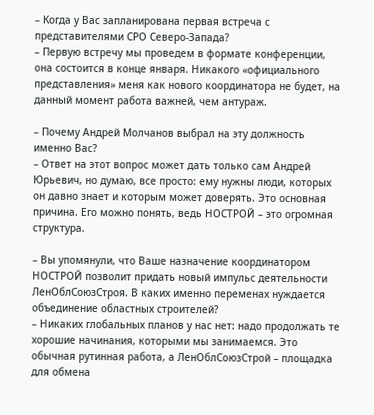– Когда у Вас запланирована первая встреча с представителями СРО Северо-Запада?
– Первую встречу мы проведем в формате конференции, она состоится в конце января. Никакого «официального представления» меня как нового координатора не будет, на данный момент работа важней, чем антураж.

– Почему Андрей Молчанов выбрал на эту должность именно Вас?
– Ответ на этот вопрос может дать только сам Андрей Юрьевич, но думаю, все просто: ему нужны люди, которых он давно знает и которым может доверять. Это основная причина. Его можно понять, ведь НОСТРОЙ – это огромная структура.

– Вы упомянули, что Ваше назначение координатором НОСТРОЙ позволит придать новый импульс деятельности ЛенОблСоюзСтроя. В каких именно переменах нуждается объединение областных строителей?
– Никаких глобальных планов у нас нет: надо продолжать те хорошие начинания, которыми мы занимаемся. Это обычная рутинная работа, а ЛенОблСоюзСтрой – площадка для обмена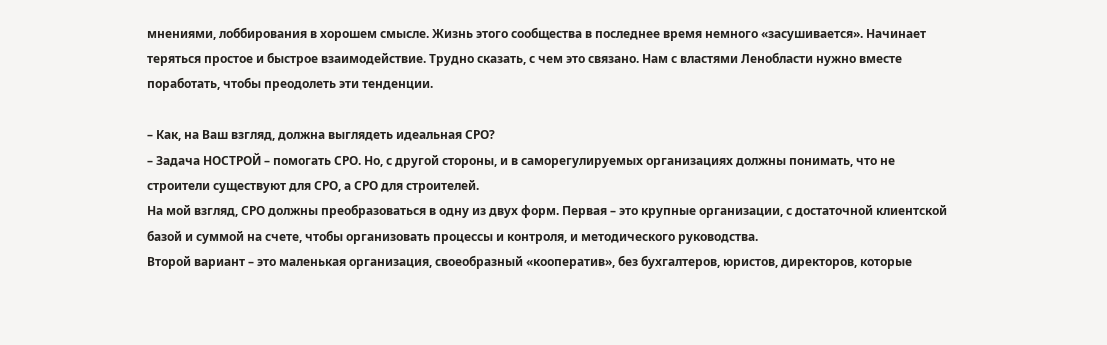мнениями, лоббирования в хорошем смысле. Жизнь этого сообщества в последнее время немного «засушивается». Начинает теряться простое и быстрое взаимодействие. Трудно сказать, с чем это связано. Нам с властями Ленобласти нужно вместе поработать, чтобы преодолеть эти тенденции.

– Как, на Ваш взгляд, должна выглядеть идеальная СРО?
– Задача НОСТРОЙ – помогать СРО. Но, с другой стороны, и в саморегулируемых организациях должны понимать, что не строители существуют для СРО, а СРО для строителей.
На мой взгляд, СРО должны преобразоваться в одну из двух форм. Первая – это крупные организации, с достаточной клиентской базой и суммой на счете, чтобы организовать процессы и контроля, и методического руководства.
Второй вариант – это маленькая организация, своеобразный «кооператив», без бухгалтеров, юристов, директоров, которые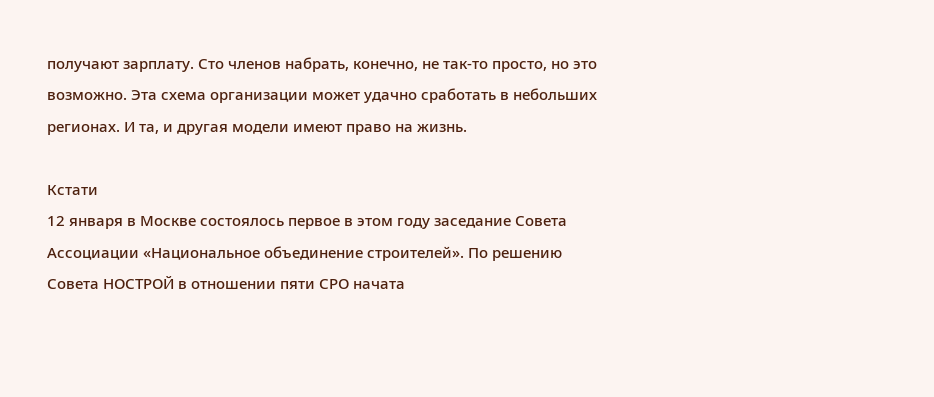получают зарплату. Сто членов набрать, конечно, не так-то просто, но это возможно. Эта схема организации может удачно сработать в небольших регионах. И та, и другая модели имеют право на жизнь.

Кстати
12 января в Москве состоялось первое в этом году заседание Совета Ассоциации «Национальное объединение строителей». По решению Совета НОСТРОЙ в отношении пяти СРО начата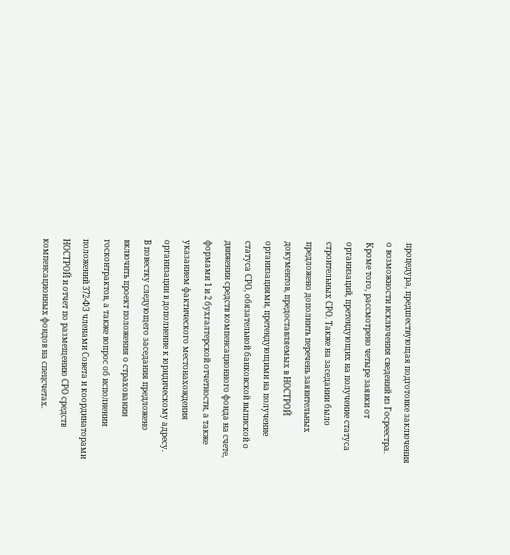процедура, предшествующая подготовке заключения о возможности исключения сведений из Госреестра. Кроме того, рассмотрено четыре заявки от организаций, претендующих на получение статуса строительных СРО. Также на заседании было предложено дополнить перечень заявительных документов, предоставляемых в НОСТРОЙ организациями, претендующими на получение статуса СРО, обязательной банковской выпиской о движении средств компенсационного фонда на счете, формами 1 и 2 бухгалтерской отчетности, а также указанием фактического местонахождения организации в дополнение к юридическому адресу.
В повестку следующего заседания предложено включить проект положения о страховании госконтрактов, а также вопрос об исполнении положений 372-ФЗ членами Совета и координаторами НОСТРОЙ и отчет по размещению СРО средств компенсационных фондов на спецсчетах.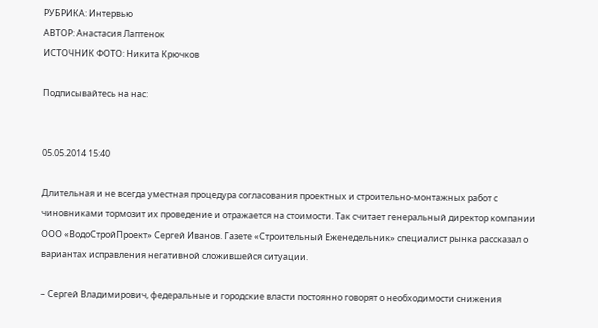РУБРИКА: Интервью
АВТОР: Анастасия Лаптенок
ИСТОЧНИК ФОТО: Никита Крючков

Подписывайтесь на нас:


05.05.2014 15:40

Длительная и не всегда уместная процедура согласования проектных и строительно-монтажных работ с чиновниками тормозит их проведение и отражается на стоимости. Так считает генеральный директор компании ООО «ВодоСтройПроект» Сергей Иванов. Газете «Строительный Еженедельник» специалист рынка рассказал о вариантах исправления негативной сложившейся ситуации.

– Сергей Владимирович, федеральные и городские власти постоянно говорят о необходимости снижения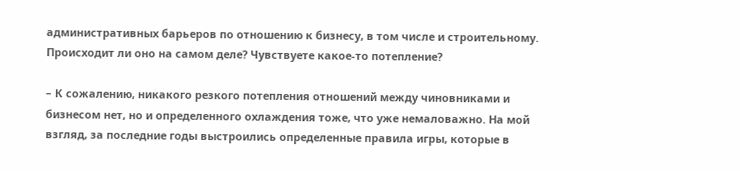административных барьеров по отношению к бизнесу, в том числе и строительному. Происходит ли оно на самом деле? Чувствуете какое-то потепление?

– К сожалению, никакого резкого потепления отношений между чиновниками и бизнесом нет, но и определенного охлаждения тоже, что уже немаловажно. На мой взгляд, за последние годы выстроились определенные правила игры, которые в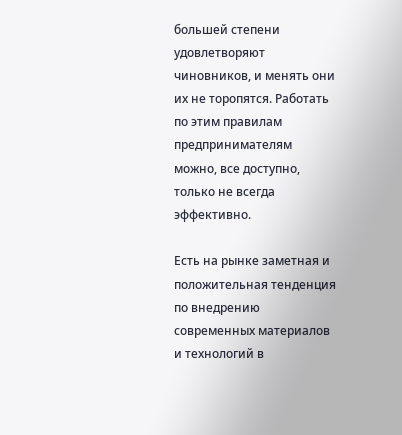большей степени удовлетворяют чиновников, и менять они их не торопятся. Работать по этим правилам предпринимателям можно, все доступно, только не всегда эффективно.

Есть на рынке заметная и положительная тенденция по внедрению современных материалов и технологий в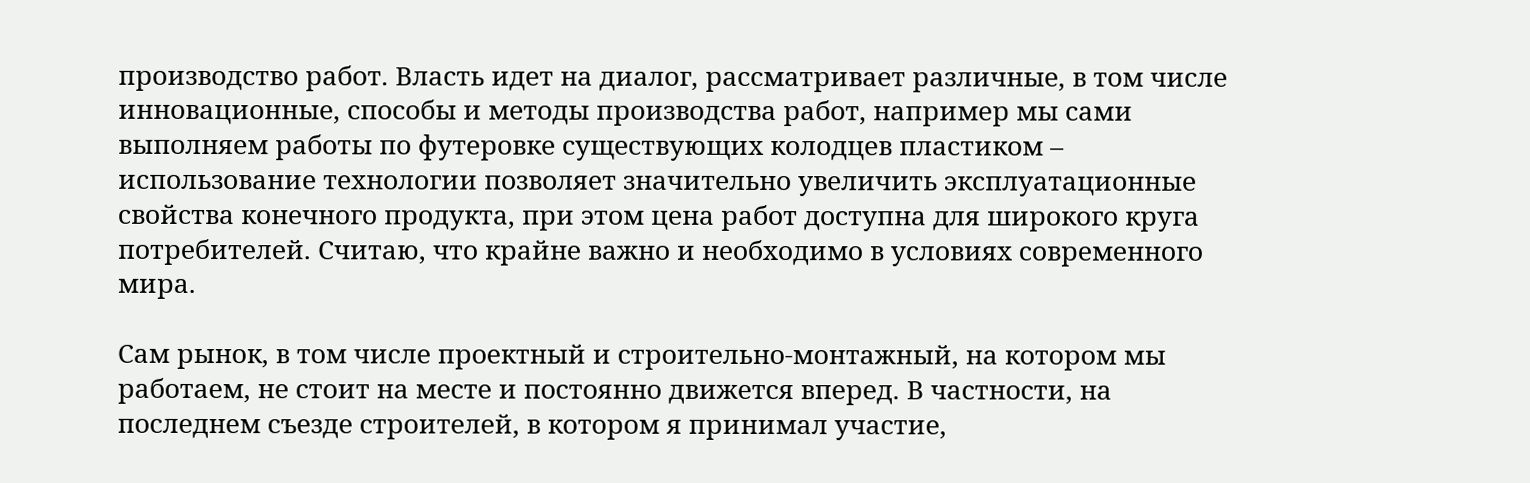производство работ. Власть идет на диалог, рассматривает различные, в том числе инновационные, способы и методы производства работ, например мы сами выполняем работы по футеровке существующих колодцев пластиком – использование технологии позволяет значительно увеличить эксплуатационные свойства конечного продукта, при этом цена работ доступна для широкого круга потребителей. Считаю, что крайне важно и необходимо в условиях современного мира.

Сам рынок, в том числе проектный и строительно-монтажный, на котором мы работаем, не стоит на месте и постоянно движется вперед. В частности, на последнем съезде строителей, в котором я принимал участие,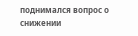поднимался вопрос о снижении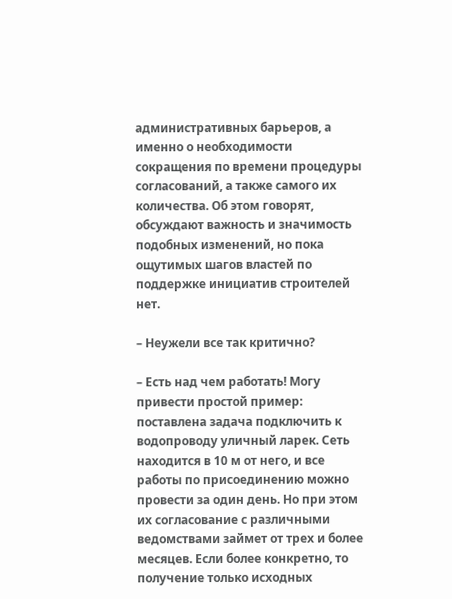административных барьеров, а именно о необходимости сокращения по времени процедуры согласований, а также самого их количества. Об этом говорят, обсуждают важность и значимость подобных изменений, но пока ощутимых шагов властей по поддержке инициатив строителей нет.

– Неужели все так критично?

– Есть над чем работать! Могу привести простой пример: поставлена задача подключить к водопроводу уличный ларек. Сеть находится в 10 м от него, и все работы по присоединению можно провести за один день. Но при этом их согласование с различными ведомствами займет от трех и более месяцев. Если более конкретно, то получение только исходных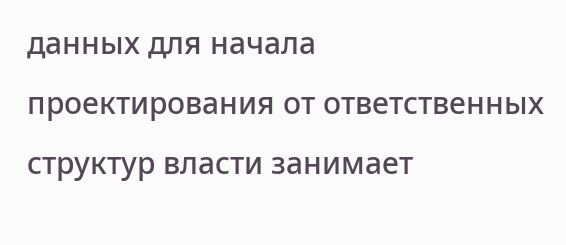данных для начала проектирования от ответственных структур власти занимает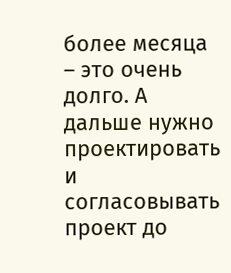более месяца – это очень долго. А дальше нужно проектировать и согласовывать проект до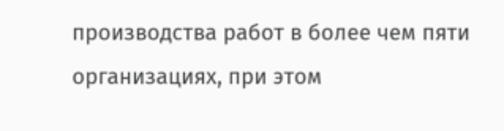производства работ в более чем пяти организациях, при этом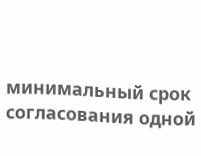минимальный срок согласования одной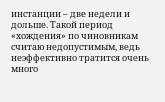инстанции – две недели и дольше. Такой период «хождения» по чиновникам считаю недопустимым, ведь неэффективно тратится очень много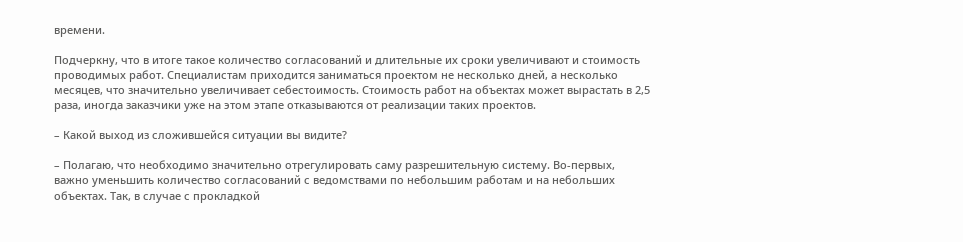времени.

Подчеркну, что в итоге такое количество согласований и длительные их сроки увеличивают и стоимость проводимых работ. Специалистам приходится заниматься проектом не несколько дней, а несколько месяцев, что значительно увеличивает себестоимость. Стоимость работ на объектах может вырастать в 2,5 раза, иногда заказчики уже на этом этапе отказываются от реализации таких проектов.

– Какой выход из сложившейся ситуации вы видите?

– Полагаю, что необходимо значительно отрегулировать саму разрешительную систему. Во-первых, важно уменьшить количество согласований с ведомствами по небольшим работам и на небольших объектах. Так, в случае с прокладкой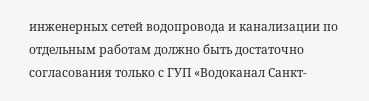инженерных сетей водопровода и канализации по отдельным работам должно быть достаточно согласования только с ГУП «Водоканал Санкт-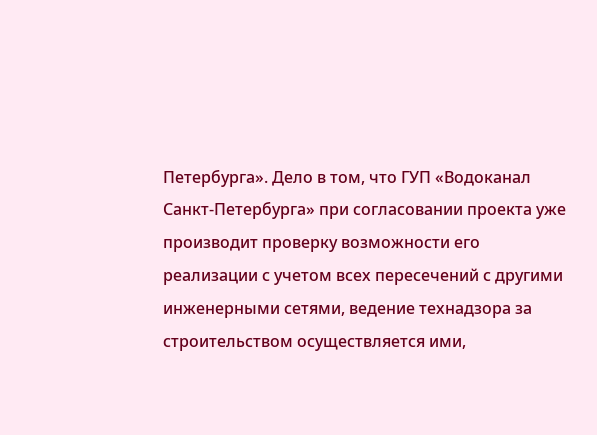Петербурга». Дело в том, что ГУП «Водоканал Санкт-Петербурга» при согласовании проекта уже производит проверку возможности его реализации с учетом всех пересечений с другими инженерными сетями, ведение технадзора за строительством осуществляется ими,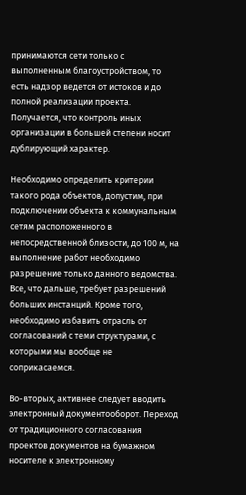принимаются сети только с выполненным благоустройством, то есть надзор ведется от истоков и до полной реализации проекта. Получается, что контроль иных организации в большей степени носит дублирующий характер.

Необходимо определить критерии такого рода объектов, допустим, при подключении объекта к коммунальным сетям расположенного в непосредственной близости, до 100 м, на выполнение работ необходимо разрешение только данного ведомства. Все, что дальше, требует разрешений больших инстанций. Кроме того, необходимо избавить отрасль от согласований с теми структурами, с которыми мы вообще не соприкасаемся.

Во-вторых, активнее следует вводить электронный документооборот. Переход от традиционного согласования проектов документов на бумажном носителе к электронному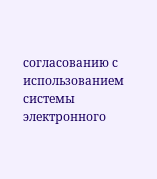согласованию с использованием системы электронного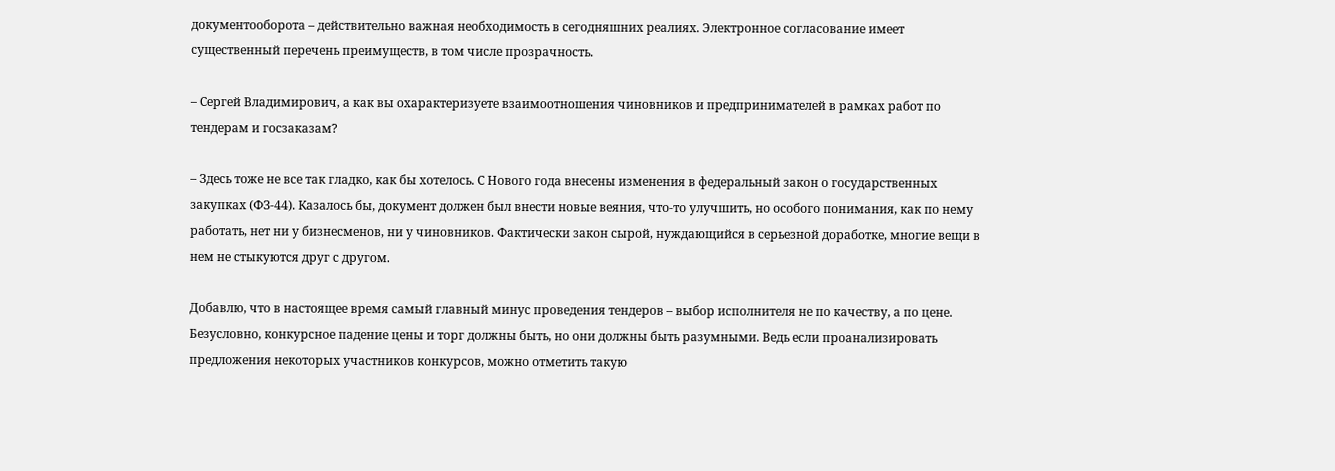документооборота – действительно важная необходимость в сегодняшних реалиях. Электронное согласование имеет существенный перечень преимуществ, в том числе прозрачность.

– Сергей Владимирович, а как вы охарактеризуете взаимоотношения чиновников и предпринимателей в рамках работ по тендерам и госзаказам?

– Здесь тоже не все так гладко, как бы хотелось. С Нового года внесены изменения в федеральный закон о государственных закупках (ФЗ-44). Казалось бы, документ должен был внести новые веяния, что-то улучшить, но особого понимания, как по нему работать, нет ни у бизнесменов, ни у чиновников. Фактически закон сырой, нуждающийся в серьезной доработке, многие вещи в нем не стыкуются друг с другом.

Добавлю, что в настоящее время самый главный минус проведения тендеров – выбор исполнителя не по качеству, а по цене. Безусловно, конкурсное падение цены и торг должны быть, но они должны быть разумными. Ведь если проанализировать предложения некоторых участников конкурсов, можно отметить такую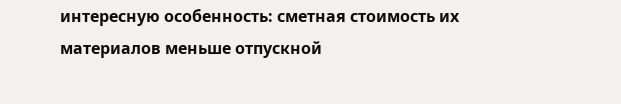интересную особенность: сметная стоимость их материалов меньше отпускной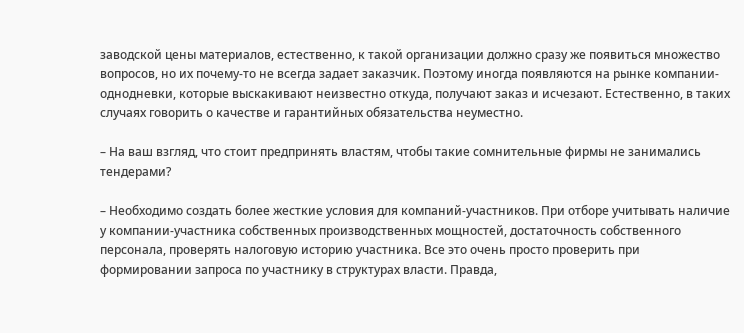заводской цены материалов, естественно, к такой организации должно сразу же появиться множество вопросов, но их почему-то не всегда задает заказчик. Поэтому иногда появляются на рынке компании-однодневки, которые выскакивают неизвестно откуда, получают заказ и исчезают. Естественно, в таких случаях говорить о качестве и гарантийных обязательства неуместно.

– На ваш взгляд, что стоит предпринять властям, чтобы такие сомнительные фирмы не занимались тендерами?

– Необходимо создать более жесткие условия для компаний-участников. При отборе учитывать наличие у компании-участника собственных производственных мощностей, достаточность собственного персонала, проверять налоговую историю участника. Все это очень просто проверить при формировании запроса по участнику в структурах власти. Правда,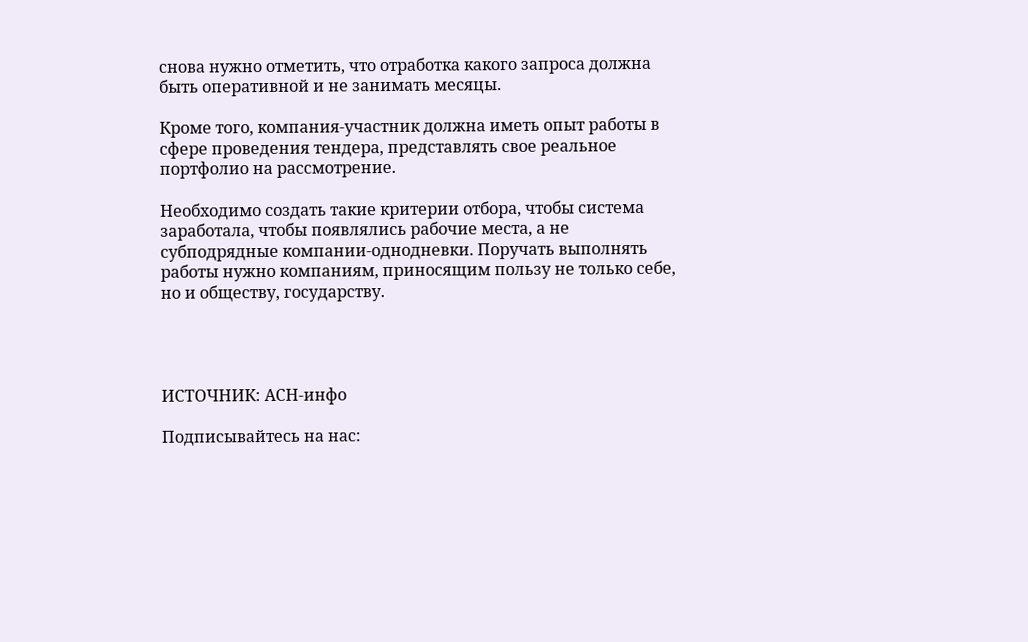снова нужно отметить, что отработка какого запроса должна быть оперативной и не занимать месяцы.

Кроме того, компания-участник должна иметь опыт работы в сфере проведения тендера, представлять свое реальное портфолио на рассмотрение.

Необходимо создать такие критерии отбора, чтобы система заработала, чтобы появлялись рабочие места, а не субподрядные компании-однодневки. Поручать выполнять работы нужно компаниям, приносящим пользу не только себе, но и обществу, государству.




ИСТОЧНИК: АСН-инфо

Подписывайтесь на нас: